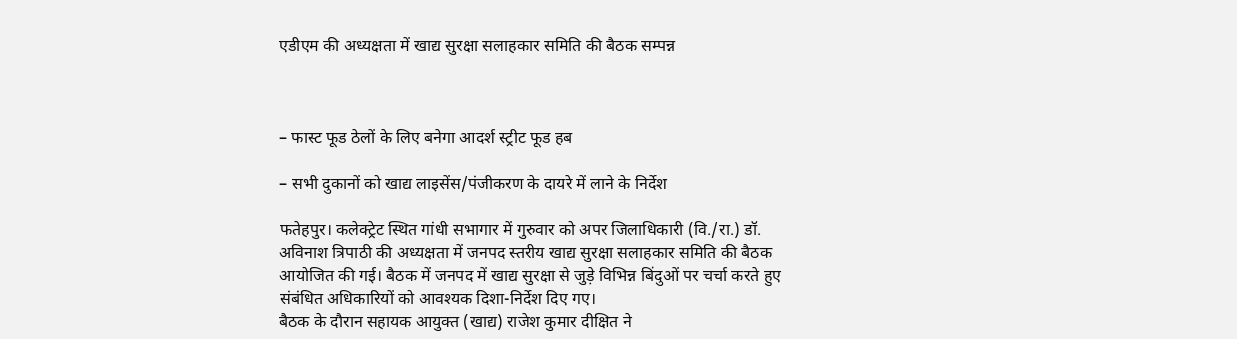एडीएम की अध्यक्षता में खाद्य सुरक्षा सलाहकार समिति की बैठक सम्पन्न



– फास्ट फूड ठेलों के लिए बनेगा आदर्श स्ट्रीट फूड हब

– सभी दुकानों को खाद्य लाइसेंस/पंजीकरण के दायरे में लाने के निर्देश

फतेहपुर। कलेक्ट्रेट स्थित गांधी सभागार में गुरुवार को अपर जिलाधिकारी (वि./रा.) डॉ. अविनाश त्रिपाठी की अध्यक्षता में जनपद स्तरीय खाद्य सुरक्षा सलाहकार समिति की बैठक आयोजित की गई। बैठक में जनपद में खाद्य सुरक्षा से जुड़े विभिन्न बिंदुओं पर चर्चा करते हुए संबंधित अधिकारियों को आवश्यक दिशा-निर्देश दिए गए।
बैठक के दौरान सहायक आयुक्त (खाद्य) राजेश कुमार दीक्षित ने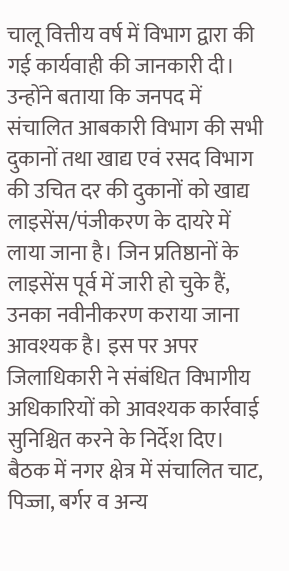चालू वित्तीय वर्ष में विभाग द्वारा की गई कार्यवाही की जानकारी दी। उन्होंने बताया कि जनपद में संचालित आबकारी विभाग की सभी दुकानों तथा खाद्य एवं रसद विभाग की उचित दर की दुकानों को खाद्य लाइसेंस/पंजीकरण के दायरे में लाया जाना है। जिन प्रतिष्ठानों के लाइसेंस पूर्व में जारी हो चुके हैं, उनका नवीनीकरण कराया जाना आवश्यक है। इस पर अपर जिलाधिकारी ने संबंधित विभागीय अधिकारियों को आवश्यक कार्रवाई सुनिश्चित करने के निर्देश दिए। बैठक में नगर क्षेत्र में संचालित चाट, पिज्जा, बर्गर व अन्य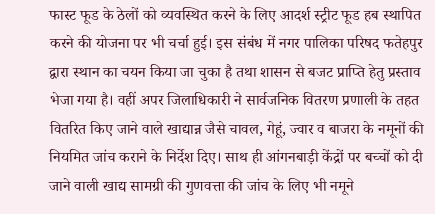फास्ट फूड के ठेलों को व्यवस्थित करने के लिए आदर्श स्ट्रीट फूड हब स्थापित करने की योजना पर भी चर्चा हुई। इस संबंध में नगर पालिका परिषद फतेहपुर द्वारा स्थान का चयन किया जा चुका है तथा शासन से बजट प्राप्ति हेतु प्रस्ताव भेजा गया है। वहीं अपर जिलाधिकारी ने सार्वजनिक वितरण प्रणाली के तहत वितरित किए जाने वाले खाद्यान्न जैसे चावल, गेहूं, ज्वार व बाजरा के नमूनों की नियमित जांच कराने के निर्देश दिए। साथ ही आंगनबाड़ी केंद्रों पर बच्चों को दी जाने वाली खाद्य सामग्री की गुणवत्ता की जांच के लिए भी नमूने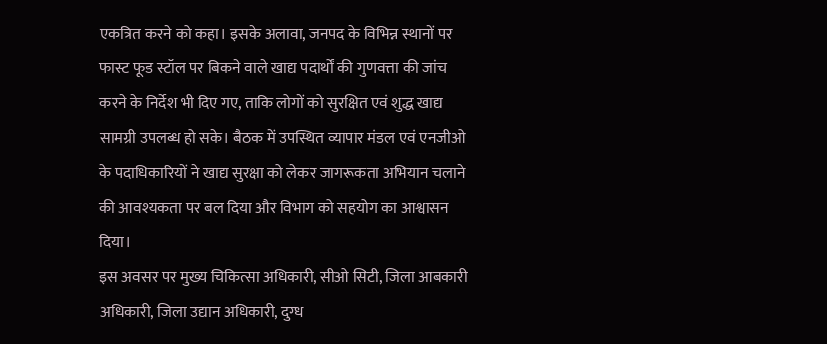एकत्रित करने को कहा। इसके अलावा, जनपद के विभिन्न स्थानों पर फास्ट फूड स्टॉल पर बिकने वाले खाद्य पदार्थों की गुणवत्ता की जांच करने के निर्देश भी दिए गए, ताकि लोगों को सुरक्षित एवं शुद्ध खाद्य सामग्री उपलब्ध हो सके। बैठक में उपस्थित व्यापार मंडल एवं एनजीओ के पदाधिकारियों ने खाद्य सुरक्षा को लेकर जागरूकता अभियान चलाने की आवश्यकता पर बल दिया और विभाग को सहयोग का आश्वासन दिया।
इस अवसर पर मुख्य चिकित्सा अधिकारी, सीओ सिटी, जिला आबकारी अधिकारी, जिला उद्यान अधिकारी, दुग्ध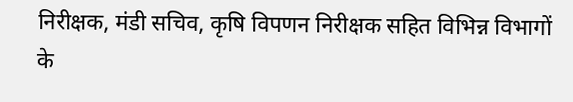निरीक्षक, मंडी सचिव, कृषि विपणन निरीक्षक सहित विभिन्न विभागों के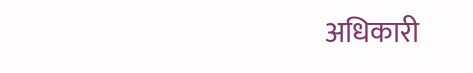अधिकारी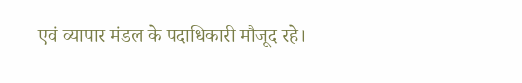एवं व्यापार मंडल के पदाधिकारी मौजूद रहे।